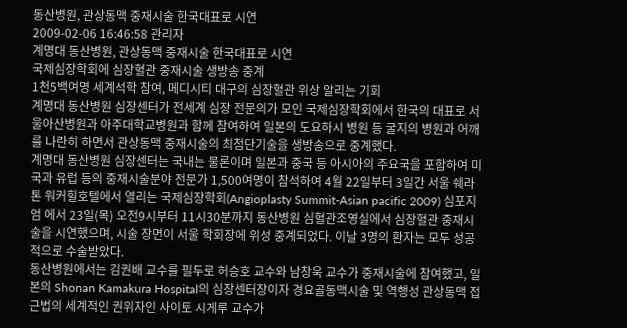동산병원, 관상동맥 중재시술 한국대표로 시연
2009-02-06 16:46:58 관리자
계명대 동산병원, 관상동맥 중재시술 한국대표로 시연
국제심장학회에 심장혈관 중재시술 생방송 중계
1천5백여명 세계석학 참여, 메디시티 대구의 심장혈관 위상 알리는 기회
계명대 동산병원 심장센터가 전세계 심장 전문의가 모인 국제심장학회에서 한국의 대표로 서울아산병원과 아주대학교병원과 함께 참여하여 일본의 도요하시 병원 등 굴지의 병원과 어깨를 나란히 하면서 관상동맥 중재시술의 최첨단기술을 생방송으로 중계했다.
계명대 동산병원 심장센터는 국내는 물론이며 일본과 중국 등 아시아의 주요국을 포함하여 미국과 유럽 등의 중재시술분야 전문가 1,500여명이 참석하여 4월 22일부터 3일간 서울 쉐라톤 워커힐호텔에서 열리는 국제심장학회(Angioplasty Summit-Asian pacific 2009) 심포지엄 에서 23일(목) 오전9시부터 11시30분까지 동산병원 심혈관조영실에서 심장혈관 중재시술을 시연했으며, 시술 장면이 서울 학회장에 위성 중계되었다. 이날 3명의 환자는 모두 성공적으로 수술받았다.
동산병원에서는 김권배 교수를 필두로 허승호 교수와 남창욱 교수가 중재시술에 참여했고, 일본의 Shonan Kamakura Hospital의 심장센터장이자 경요골동맥시술 및 역행성 관상동맥 접근법의 세계적인 권위자인 사이토 시게루 교수가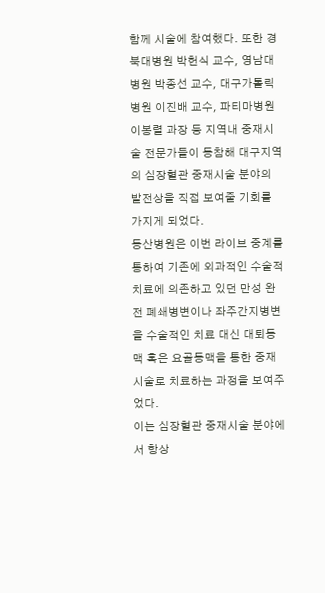함께 시술에 참여했다. 또한 경북대병원 박헌식 교수, 영남대병원 박종선 교수, 대구가톨릭병원 이진배 교수, 파티마병원 이봉렬 과장 등 지역내 중재시술 전문가들이 동참해 대구지역의 심장혈관 중재시술 분야의 발전상을 직접 보여줄 기회를 가지게 되었다.
동산병원은 이번 라이브 중계를 통하여 기존에 외과적인 수술적 치료에 의존하고 있던 만성 완전 폐쇄병변이나 좌주간지병변을 수술적인 치료 대신 대퇴동맥 혹은 요골동맥을 통한 중재 시술로 치료하는 과정을 보여주었다.
이는 심장혈관 중재시술 분야에서 항상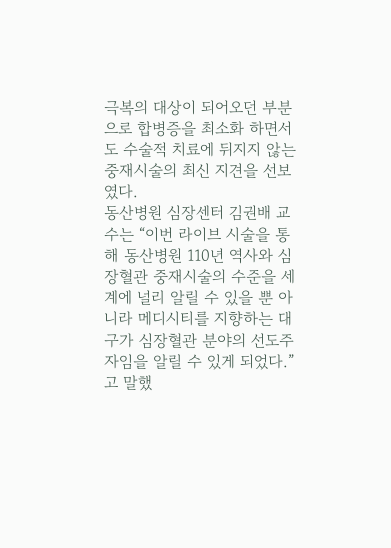극복의 대상이 되어오던 부분으로 합병증을 최소화 하면서도 수술적 치료에 뒤지지 않는 중재시술의 최신 지견을 선보였다.
동산병원 심장센터 김권배 교수는 “이번 라이브 시술을 통해 동산병원 110년 역사와 심장혈관 중재시술의 수준을 세계에 널리 알릴 수 있을 뿐 아니라 메디시티를 지향하는 대구가 심장혈관 분야의 선도주자임을 알릴 수 있게 되었다.”고 말했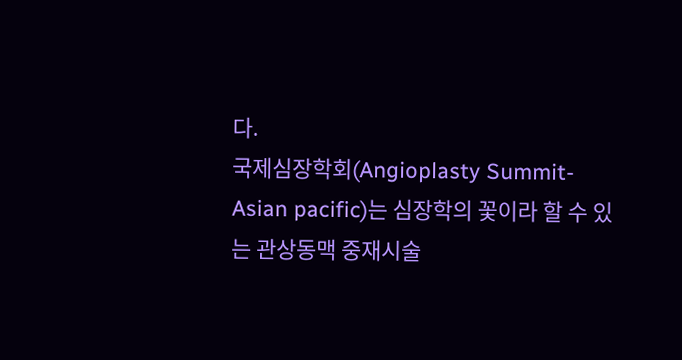다.
국제심장학회(Angioplasty Summit-Asian pacific)는 심장학의 꽃이라 할 수 있는 관상동맥 중재시술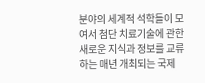분야의 세계적 석학들이 모여서 첨단 치료기술에 관한 새로운 지식과 정보를 교류하는 매년 개최되는 국제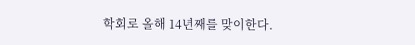학회로 올해 14년째를 맞이한다.